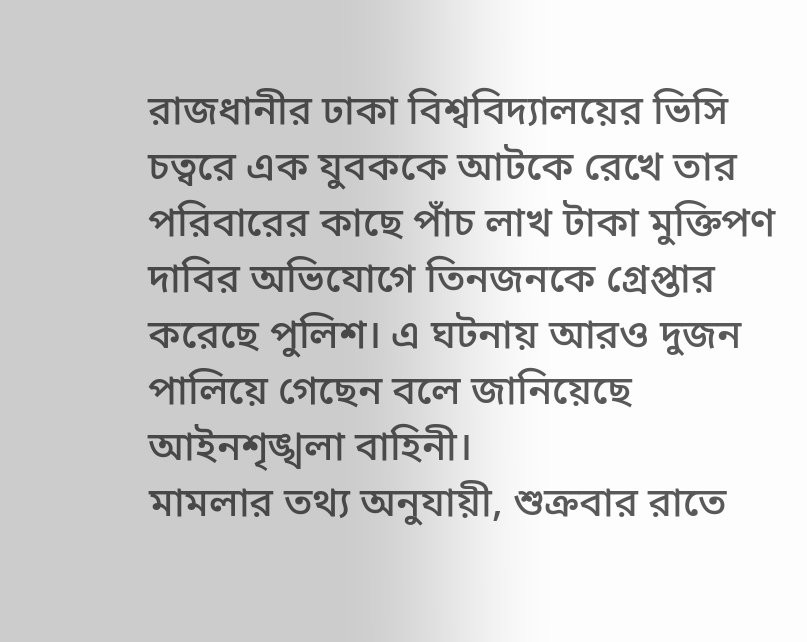রাজধানীর ঢাকা বিশ্ববিদ্যালয়ের ভিসি চত্বরে এক যুবককে আটকে রেখে তার পরিবারের কাছে পাঁচ লাখ টাকা মুক্তিপণ দাবির অভিযোগে তিনজনকে গ্রেপ্তার করেছে পুলিশ। এ ঘটনায় আরও দুজন পালিয়ে গেছেন বলে জানিয়েছে আইনশৃঙ্খলা বাহিনী।
মামলার তথ্য অনুযায়ী, শুক্রবার রাতে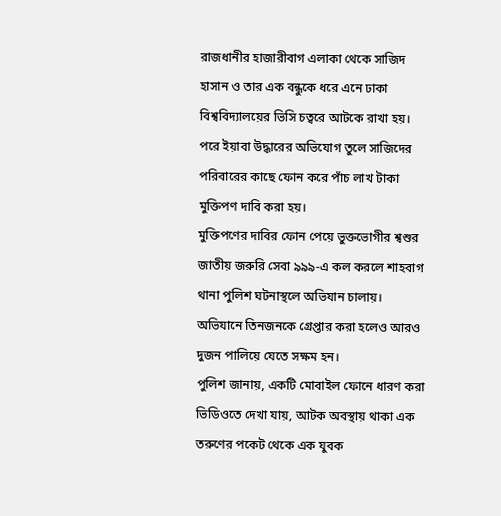রাজধানীর হাজারীবাগ এলাকা থেকে সাজিদ হাসান ও তার এক বন্ধুকে ধরে এনে ঢাকা বিশ্ববিদ্যালয়ের ভিসি চত্বরে আটকে রাখা হয়। পরে ইয়াবা উদ্ধারের অভিযোগ তুলে সাজিদের পরিবারের কাছে ফোন করে পাঁচ লাখ টাকা মুক্তিপণ দাবি করা হয়।
মুক্তিপণের দাবির ফোন পেয়ে ভুক্তভোগীর শ্বশুর জাতীয় জরুরি সেবা ৯৯৯-এ কল করলে শাহবাগ থানা পুলিশ ঘটনাস্থলে অভিযান চালায়। অভিযানে তিনজনকে গ্রেপ্তার করা হলেও আরও দুজন পালিয়ে যেতে সক্ষম হন।
পুলিশ জানায়, একটি মোবাইল ফোনে ধারণ করা ভিডিওতে দেখা যায়, আটক অবস্থায় থাকা এক তরুণের পকেট থেকে এক যুবক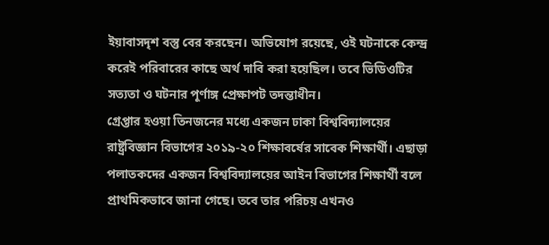ইয়াবাসদৃশ বস্তু বের করছেন। অভিযোগ রয়েছে, ওই ঘটনাকে কেন্দ্র করেই পরিবারের কাছে অর্থ দাবি করা হয়েছিল। তবে ভিডিওটির সত্যতা ও ঘটনার পূর্ণাঙ্গ প্রেক্ষাপট তদন্তাধীন।
গ্রেপ্তার হওয়া তিনজনের মধ্যে একজন ঢাকা বিশ্ববিদ্যালয়ের রাষ্ট্রবিজ্ঞান বিভাগের ২০১৯-২০ শিক্ষাবর্ষের সাবেক শিক্ষার্থী। এছাড়া পলাতকদের একজন বিশ্ববিদ্যালয়ের আইন বিভাগের শিক্ষার্থী বলে প্রাথমিকভাবে জানা গেছে। তবে তার পরিচয় এখনও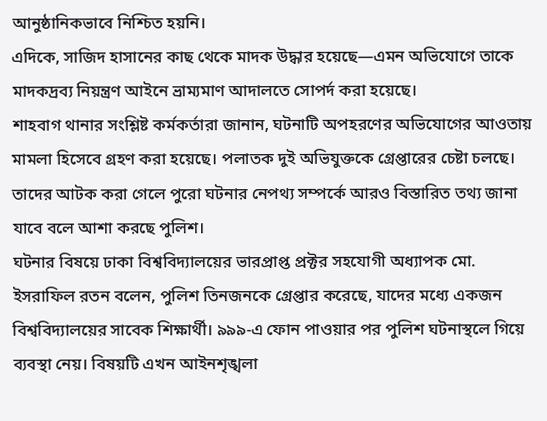আনুষ্ঠানিকভাবে নিশ্চিত হয়নি।
এদিকে, সাজিদ হাসানের কাছ থেকে মাদক উদ্ধার হয়েছে—এমন অভিযোগে তাকে মাদকদ্রব্য নিয়ন্ত্রণ আইনে ভ্রাম্যমাণ আদালতে সোপর্দ করা হয়েছে।
শাহবাগ থানার সংশ্লিষ্ট কর্মকর্তারা জানান, ঘটনাটি অপহরণের অভিযোগের আওতায় মামলা হিসেবে গ্রহণ করা হয়েছে। পলাতক দুই অভিযুক্তকে গ্রেপ্তারের চেষ্টা চলছে। তাদের আটক করা গেলে পুরো ঘটনার নেপথ্য সম্পর্কে আরও বিস্তারিত তথ্য জানা যাবে বলে আশা করছে পুলিশ।
ঘটনার বিষয়ে ঢাকা বিশ্ববিদ্যালয়ের ভারপ্রাপ্ত প্রক্টর সহযোগী অধ্যাপক মো. ইসরাফিল রতন বলেন, পুলিশ তিনজনকে গ্রেপ্তার করেছে, যাদের মধ্যে একজন বিশ্ববিদ্যালয়ের সাবেক শিক্ষার্থী। ৯৯৯-এ ফোন পাওয়ার পর পুলিশ ঘটনাস্থলে গিয়ে ব্যবস্থা নেয়। বিষয়টি এখন আইনশৃঙ্খলা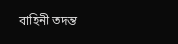বাহিনী তদন্ত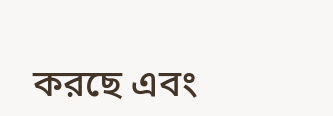করছে এবং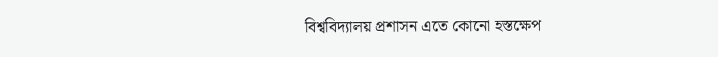বিশ্ববিদ্যালয় প্রশাসন এতে কোনো হস্তক্ষেপ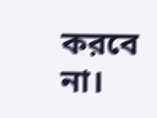করবে না।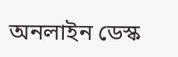অনলাইন ডেস্ক